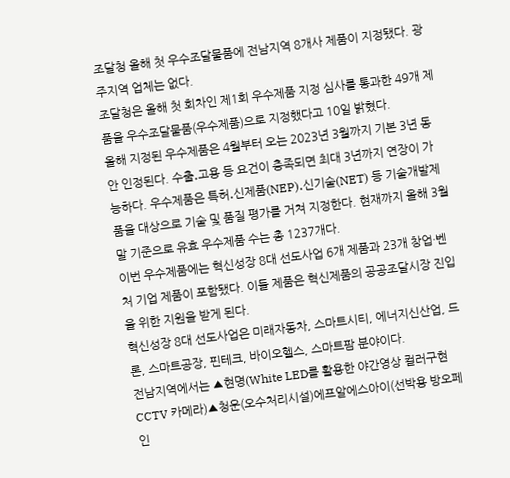조달청 올해 첫 우수조달물품에 전남지역 8개사 제품이 지정됐다. 광주지역 업체는 없다.
조달청은 올해 첫 회차인 제1회 우수제품 지정 심사를 통과한 49개 제품을 우수조달물품(우수제품)으로 지정했다고 10일 밝혔다.
올해 지정된 우수제품은 4월부터 오는 2023년 3월까지 기본 3년 동안 인정된다. 수출․고용 등 요건이 충족되면 최대 3년까지 연장이 가능하다. 우수제품은 특허․신제품(NEP)․신기술(NET) 등 기술개발제품을 대상으로 기술 및 품질 평가를 거쳐 지정한다. 현재까지 올해 3월 말 기준으로 유효 우수제품 수는 총 1237개다.
이번 우수제품에는 혁신성장 8대 선도사업 6개 제품과 23개 창업·벤처 기업 제품이 포함됐다. 이들 제품은 혁신제품의 공공조달시장 진입을 위한 지원을 받게 된다.
혁신성장 8대 선도사업은 미래자동차, 스마트시티, 에너지신산업, 드론, 스마트공장, 핀테크, 바이오헬스, 스마트팜 분야이다.
전남지역에서는 ▲현명(White LED를 활용한 야간영상 컬러구현 CCTV 카메라)▲청운(오수처리시설)에프알에스아이(선박용 방오페인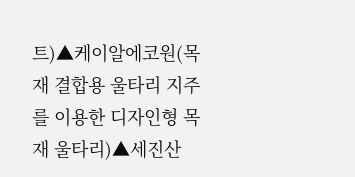트)▲케이알에코원(목재 결합용 울타리 지주를 이용한 디자인형 목재 울타리)▲세진산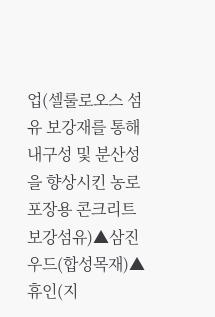업(셀룰로오스 섬유 보강재를 통해 내구성 및 분산성을 향상시킨 농로포장용 콘크리트 보강섬유)▲삼진우드(합성목재)▲휴인(지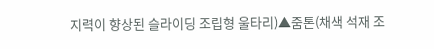지력이 향상된 슬라이딩 조립형 울타리)▲줌톤(채색 석재 조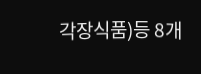각장식품)등 8개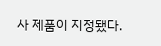사 제품이 지정됐다.